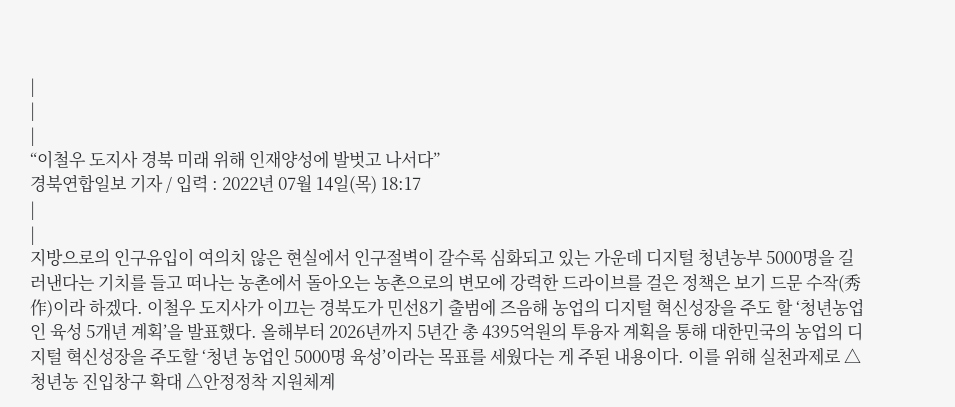|
|
|
“이철우 도지사 경북 미래 위해 인재양성에 발벗고 나서다”
경북연합일보 기자 / 입력 : 2022년 07월 14일(목) 18:17
|
|
지방으로의 인구유입이 여의치 않은 현실에서 인구절벽이 갈수록 심화되고 있는 가운데 디지털 청년농부 5000명을 길러낸다는 기치를 들고 떠나는 농촌에서 돌아오는 농촌으로의 변모에 강력한 드라이브를 걸은 정책은 보기 드문 수작(秀作)이라 하겠다. 이철우 도지사가 이끄는 경북도가 민선8기 출범에 즈음해 농업의 디지털 혁신성장을 주도 할 ‘청년농업인 육성 5개년 계획’을 발표했다. 올해부터 2026년까지 5년간 총 4395억원의 투융자 계획을 통해 대한민국의 농업의 디지털 혁신성장을 주도할 ‘청년 농업인 5000명 육성’이라는 목표를 세웠다는 게 주된 내용이다. 이를 위해 실천과제로 △청년농 진입창구 확대 △안정정착 지원체계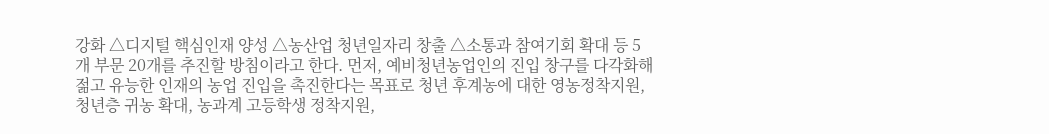강화 △디지털 핵심인재 양성 △농산업 청년일자리 창출 △소통과 참여기회 확대 등 5개 부문 20개를 추진할 방침이라고 한다. 먼저, 예비청년농업인의 진입 창구를 다각화해 젊고 유능한 인재의 농업 진입을 촉진한다는 목표로 청년 후계농에 대한 영농정착지원, 청년층 귀농 확대, 농과계 고등학생 정착지원,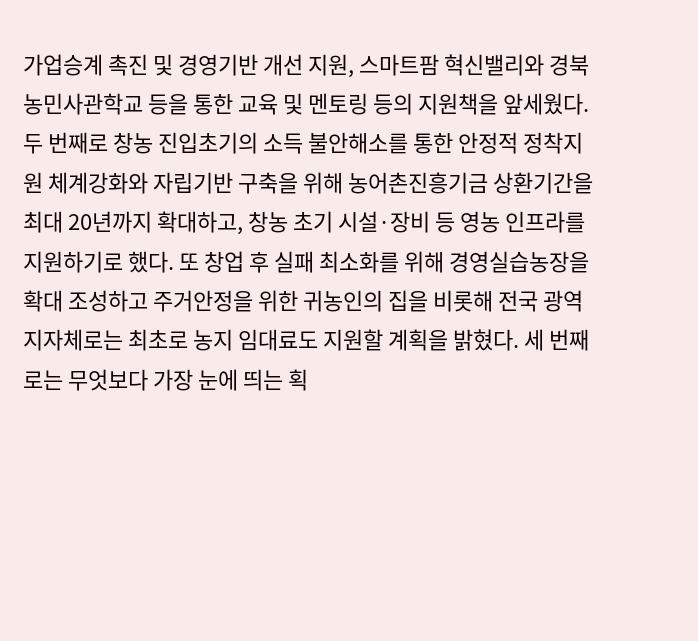가업승계 촉진 및 경영기반 개선 지원, 스마트팜 혁신밸리와 경북농민사관학교 등을 통한 교육 및 멘토링 등의 지원책을 앞세웠다. 두 번째로 창농 진입초기의 소득 불안해소를 통한 안정적 정착지원 체계강화와 자립기반 구축을 위해 농어촌진흥기금 상환기간을 최대 20년까지 확대하고, 창농 초기 시설·장비 등 영농 인프라를 지원하기로 했다. 또 창업 후 실패 최소화를 위해 경영실습농장을 확대 조성하고 주거안정을 위한 귀농인의 집을 비롯해 전국 광역지자체로는 최초로 농지 임대료도 지원할 계획을 밝혔다. 세 번째로는 무엇보다 가장 눈에 띄는 획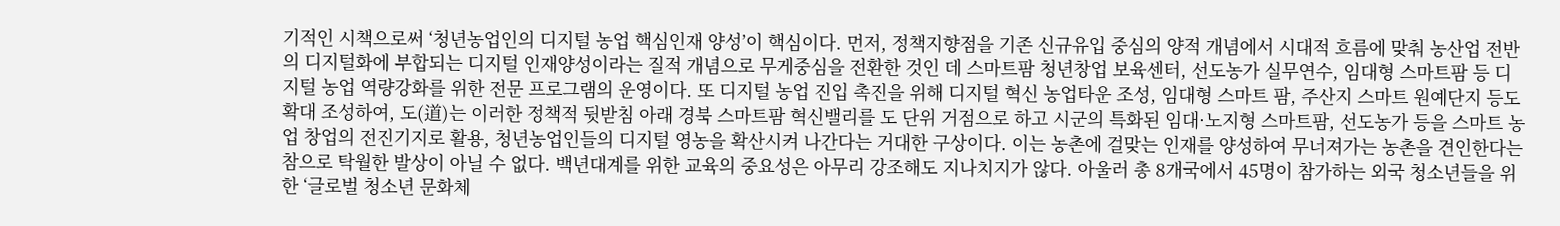기적인 시책으로써 ‘청년농업인의 디지털 농업 핵심인재 양성’이 핵심이다. 먼저, 정책지향점을 기존 신규유입 중심의 양적 개념에서 시대적 흐름에 맞춰 농산업 전반의 디지털화에 부합되는 디지털 인재양성이라는 질적 개념으로 무게중심을 전환한 것인 데 스마트팜 청년창업 보육센터, 선도농가 실무연수, 임대형 스마트팜 등 디지털 농업 역량강화를 위한 전문 프로그램의 운영이다. 또 디지털 농업 진입 촉진을 위해 디지털 혁신 농업타운 조성, 임대형 스마트 팜, 주산지 스마트 원예단지 등도 확대 조성하여, 도(道)는 이러한 정책적 뒷받침 아래 경북 스마트팜 혁신밸리를 도 단위 거점으로 하고 시군의 특화된 임대·노지형 스마트팜, 선도농가 등을 스마트 농업 창업의 전진기지로 활용, 청년농업인들의 디지털 영농을 확산시켜 나간다는 거대한 구상이다. 이는 농촌에 걸맞는 인재를 양성하여 무너져가는 농촌을 견인한다는 참으로 탁월한 발상이 아닐 수 없다. 백년대계를 위한 교육의 중요성은 아무리 강조해도 지나치지가 않다. 아울러 총 8개국에서 45명이 참가하는 외국 청소년들을 위한 ‘글로벌 청소년 문화체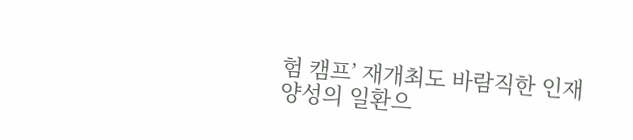험 캠프’ 재개최도 바람직한 인재 양성의 일환으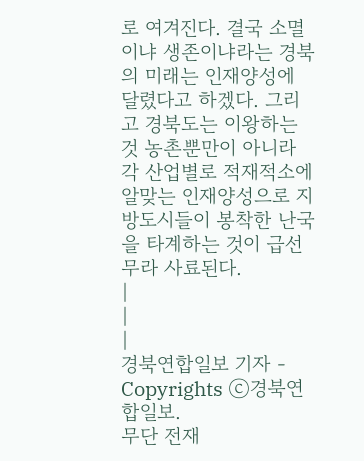로 여겨진다. 결국 소멸이냐 생존이냐라는 경북의 미래는 인재양성에 달렸다고 하겠다. 그리고 경북도는 이왕하는 것 농촌뿐만이 아니라 각 산업별로 적재적소에 알맞는 인재양성으로 지방도시들이 봉착한 난국을 타계하는 것이 급선무라 사료된다.
|
|
|
경북연합일보 기자 - Copyrights ⓒ경북연합일보.
무단 전재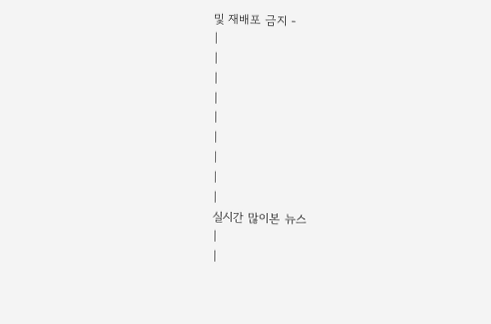및 재배포 금지 -
|
|
|
|
|
|
|
|
|
실시간 많이본 뉴스
|
|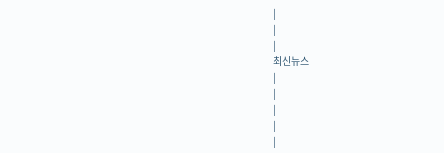|
|
|
최신뉴스
|
|
|
|
|